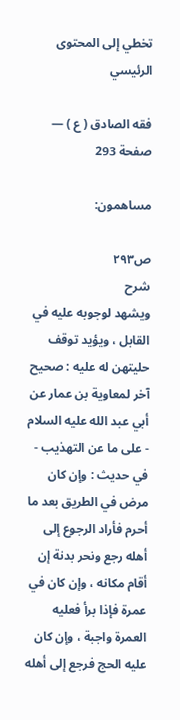تخطي إلى المحتوى الرئيسي

فقه الصادق ( ع ) — صفحة 293

مساهمون:

ص٢٩٣
شرح
ويشهد لوجوبه عليه في القابل ، ويؤيد توقف حليتهن له عليه : صحيح آخر لمعاوية بن عمار عن أبي عبد الله عليه السلام - على ما عن التهذيب - في حديث : وإن كان مرض في الطريق بعد ما أحرم فأراد الرجوع إلى أهله رجع ونحر بدنة إن أقام مكانه ، وإن كان في عمرة فإذا برأ فعليه العمرة واجبة ، وإن كان عليه الحج فرجع إلى أهله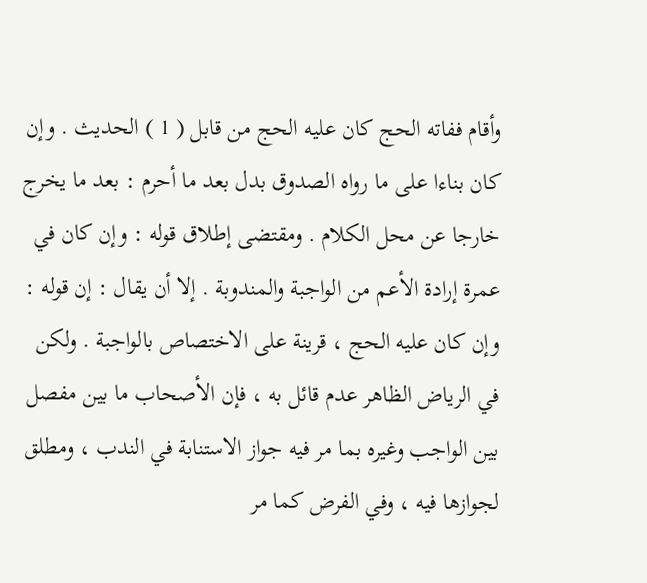وأقام ففاته الحج كان عليه الحج من قابل ( 1 ) الحديث . وإن كان بناءا على ما رواه الصدوق بدل بعد ما أحرم : بعد ما يخرج خارجا عن محل الكلام . ومقتضى إطلاق قوله : وإن كان في عمرة إرادة الأعم من الواجبة والمندوبة . إلا أن يقال : إن قوله : وإن كان عليه الحج ، قرينة على الاختصاص بالواجبة . ولكن في الرياض الظاهر عدم قائل به ، فإن الأصحاب ما بين مفصل بين الواجب وغيره بما مر فيه جواز الاستنابة في الندب ، ومطلق لجوازها فيه ، وفي الفرض كما مر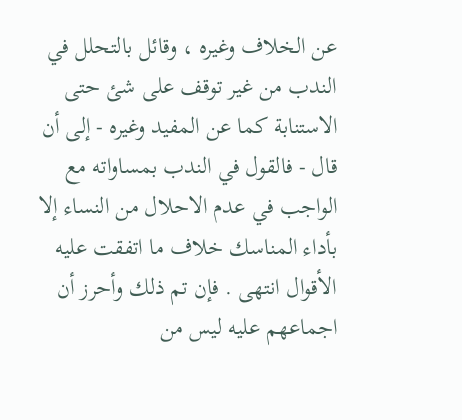عن الخلاف وغيره ، وقائل بالتحلل في الندب من غير توقف على شئ حتى الاستنابة كما عن المفيد وغيره - إلى أن قال - فالقول في الندب بمساواته مع الواجب في عدم الاحلال من النساء إلا بأداء المناسك خلاف ما اتفقت عليه الأقوال انتهى . فإن تم ذلك وأحرز أن اجماعهم عليه ليس من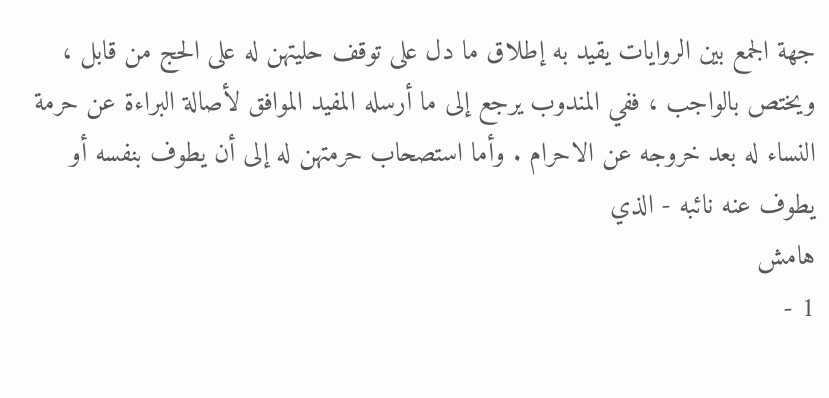جهة الجمع بين الروايات يقيد به إطلاق ما دل على توقف حليتهن له على الحج من قابل ، ويختص بالواجب ، ففي المندوب يرجع إلى ما أرسله المفيد الموافق لأصالة البراءة عن حرمة النساء له بعد خروجه عن الاحرام . وأما استصحاب حرمتهن له إلى أن يطوف بنفسه أو يطوف عنه نائبه - الذي
هامش
1 -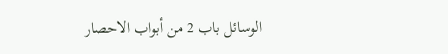الوسائل باب 2 من أبواب الاحصار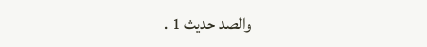والصد حديث 1 .